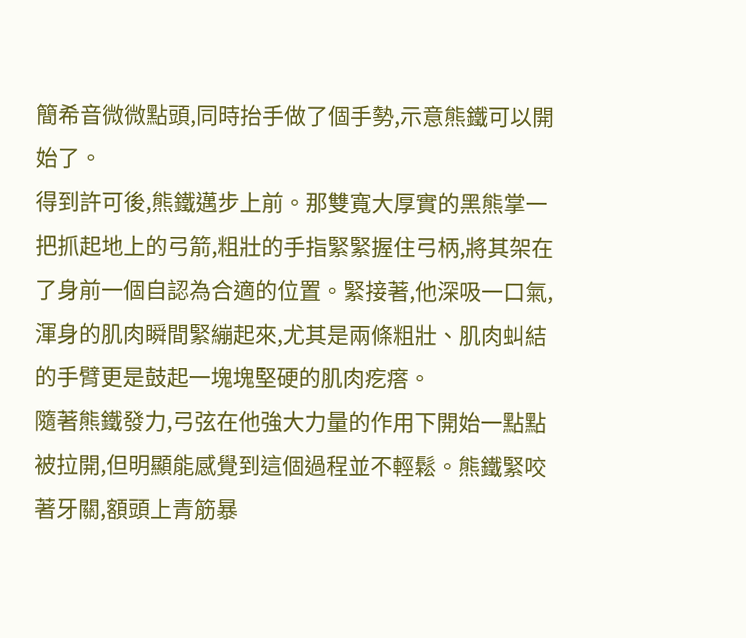簡希音微微點頭,同時抬手做了個手勢,示意熊鐵可以開始了。
得到許可後,熊鐵邁步上前。那雙寬大厚實的黑熊掌一把抓起地上的弓箭,粗壯的手指緊緊握住弓柄,將其架在了身前一個自認為合適的位置。緊接著,他深吸一口氣,渾身的肌肉瞬間緊繃起來,尤其是兩條粗壯、肌肉虯結的手臂更是鼓起一塊塊堅硬的肌肉疙瘩。
隨著熊鐵發力,弓弦在他強大力量的作用下開始一點點被拉開,但明顯能感覺到這個過程並不輕鬆。熊鐵緊咬著牙關,額頭上青筋暴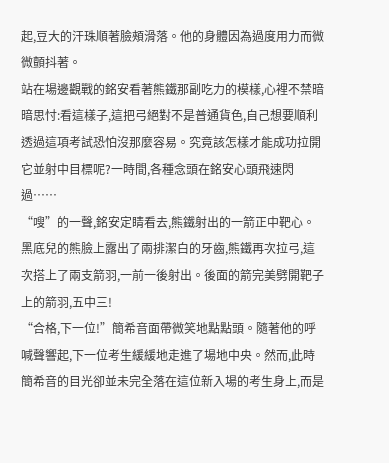起,豆大的汗珠順著臉頰滑落。他的身體因為過度用力而微微顫抖著。
站在場邊觀戰的銘安看著熊鐵那副吃力的模樣,心裡不禁暗暗思忖:看這樣子,這把弓絕對不是普通貨色,自己想要順利透過這項考試恐怕沒那麼容易。究竟該怎樣才能成功拉開它並射中目標呢?一時間,各種念頭在銘安心頭飛速閃過……
“嗖”的一聲,銘安定睛看去,熊鐵射出的一箭正中靶心。黑底兒的熊臉上露出了兩排潔白的牙齒,熊鐵再次拉弓,這次搭上了兩支箭羽,一前一後射出。後面的箭完美劈開靶子上的箭羽,五中三!
“合格,下一位!”簡希音面帶微笑地點點頭。隨著他的呼喊聲響起,下一位考生緩緩地走進了場地中央。然而,此時簡希音的目光卻並未完全落在這位新入場的考生身上,而是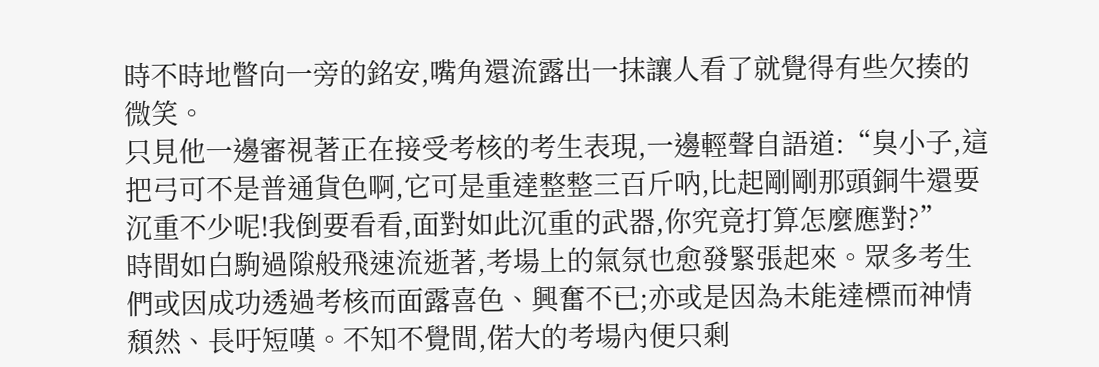時不時地瞥向一旁的銘安,嘴角還流露出一抹讓人看了就覺得有些欠揍的微笑。
只見他一邊審視著正在接受考核的考生表現,一邊輕聲自語道:“臭小子,這把弓可不是普通貨色啊,它可是重達整整三百斤吶,比起剛剛那頭銅牛還要沉重不少呢!我倒要看看,面對如此沉重的武器,你究竟打算怎麼應對?”
時間如白駒過隙般飛速流逝著,考場上的氣氛也愈發緊張起來。眾多考生們或因成功透過考核而面露喜色、興奮不已;亦或是因為未能達標而神情頹然、長吁短嘆。不知不覺間,偌大的考場內便只剩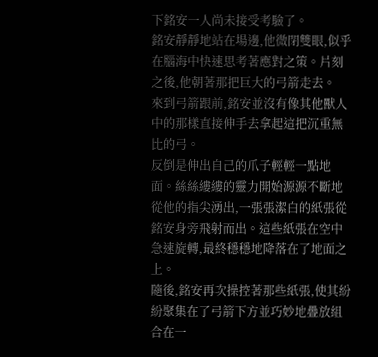下銘安一人尚未接受考驗了。
銘安靜靜地站在場邊,他微閉雙眼,似乎在腦海中快速思考著應對之策。片刻之後,他朝著那把巨大的弓箭走去。
來到弓箭跟前,銘安並沒有像其他獸人中的那樣直接伸手去拿起這把沉重無比的弓。
反倒是伸出自己的爪子輕輕一點地面。絲絲縷縷的靈力開始源源不斷地從他的指尖湧出,一張張潔白的紙張從銘安身旁飛射而出。這些紙張在空中急速旋轉,最終穩穩地降落在了地面之上。
隨後,銘安再次操控著那些紙張,使其紛紛聚集在了弓箭下方並巧妙地疊放組合在一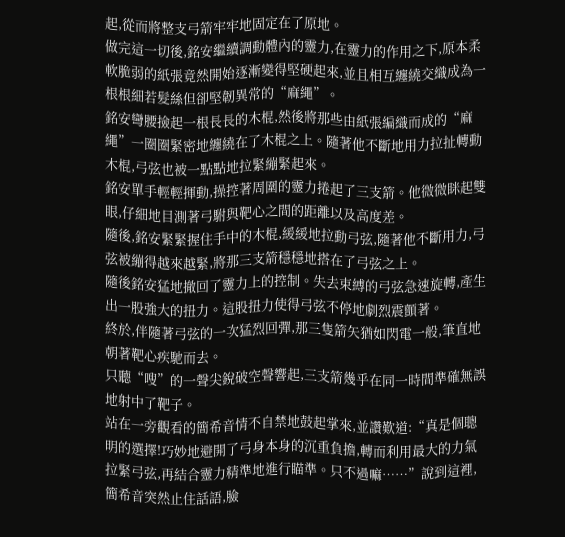起,從而將整支弓箭牢牢地固定在了原地。
做完這一切後,銘安繼續調動體內的靈力,在靈力的作用之下,原本柔軟脆弱的紙張竟然開始逐漸變得堅硬起來,並且相互纏繞交織成為一根根細若髮絲但卻堅韌異常的“麻繩”。
銘安彎腰撿起一根長長的木棍,然後將那些由紙張編織而成的“麻繩”一圈圈緊密地纏繞在了木棍之上。隨著他不斷地用力拉扯轉動木棍,弓弦也被一點點地拉緊繃緊起來。
銘安單手輕輕揮動,操控著周圍的靈力捲起了三支箭。他微微眯起雙眼,仔細地目測著弓駙與靶心之間的距離以及高度差。
隨後,銘安緊緊握住手中的木棍,緩緩地拉動弓弦,隨著他不斷用力,弓弦被繃得越來越緊,將那三支箭穩穩地搭在了弓弦之上。
隨後銘安猛地撤回了靈力上的控制。失去束縛的弓弦急速旋轉,產生出一股強大的扭力。這股扭力使得弓弦不停地劇烈震顫著。
終於,伴隨著弓弦的一次猛烈回彈,那三隻箭矢猶如閃電一般,筆直地朝著靶心疾馳而去。
只聽“嗖”的一聲尖銳破空聲響起,三支箭幾乎在同一時間準確無誤地射中了靶子。
站在一旁觀看的簡希音情不自禁地鼓起掌來,並讚歎道:“真是個聰明的選擇!巧妙地避開了弓身本身的沉重負擔,轉而利用最大的力氣拉緊弓弦,再結合靈力精準地進行瞄準。只不過嘛……”說到這裡,簡希音突然止住話語,臉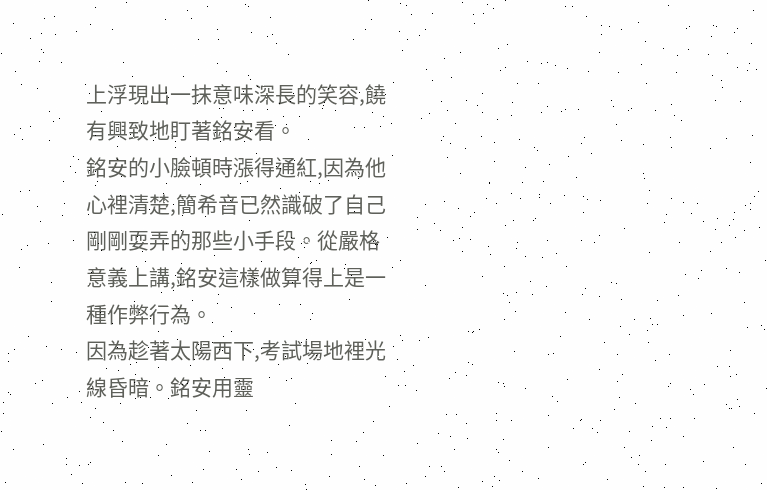上浮現出一抹意味深長的笑容,饒有興致地盯著銘安看。
銘安的小臉頓時漲得通紅,因為他心裡清楚,簡希音已然識破了自己剛剛耍弄的那些小手段。從嚴格意義上講,銘安這樣做算得上是一種作弊行為。
因為趁著太陽西下,考試場地裡光線昏暗。銘安用靈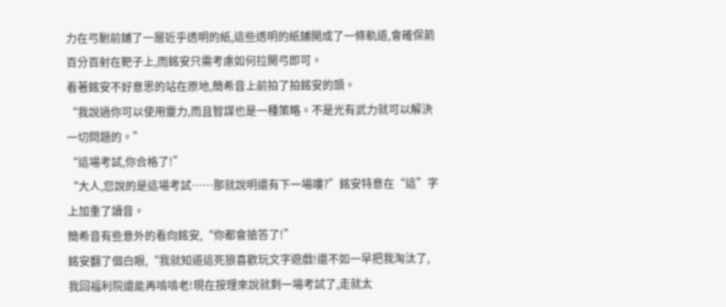力在弓駙前鋪了一層近乎透明的紙,這些透明的紙鋪開成了一條軌道,會確保箭百分百射在靶子上,而銘安只需考慮如何拉開弓即可。
看著銘安不好意思的站在原地,簡希音上前拍了拍銘安的頭。
“我說過你可以使用靈力,而且智謀也是一種策略。不是光有武力就可以解決一切問題的。”
“這場考試,你合格了!”
“大人,您說的是這場考試……那就說明還有下一場嘍?”銘安特意在“這”字上加重了讀音。
簡希音有些意外的看向銘安,“你都會搶答了!”
銘安翻了個白眼,“我就知道這死狼喜歡玩文字遊戲!還不如一早把我淘汰了,我回福利院還能再啃啃老!現在按理來說就剩一場考試了,走就太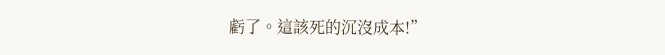虧了。這該死的沉沒成本!”